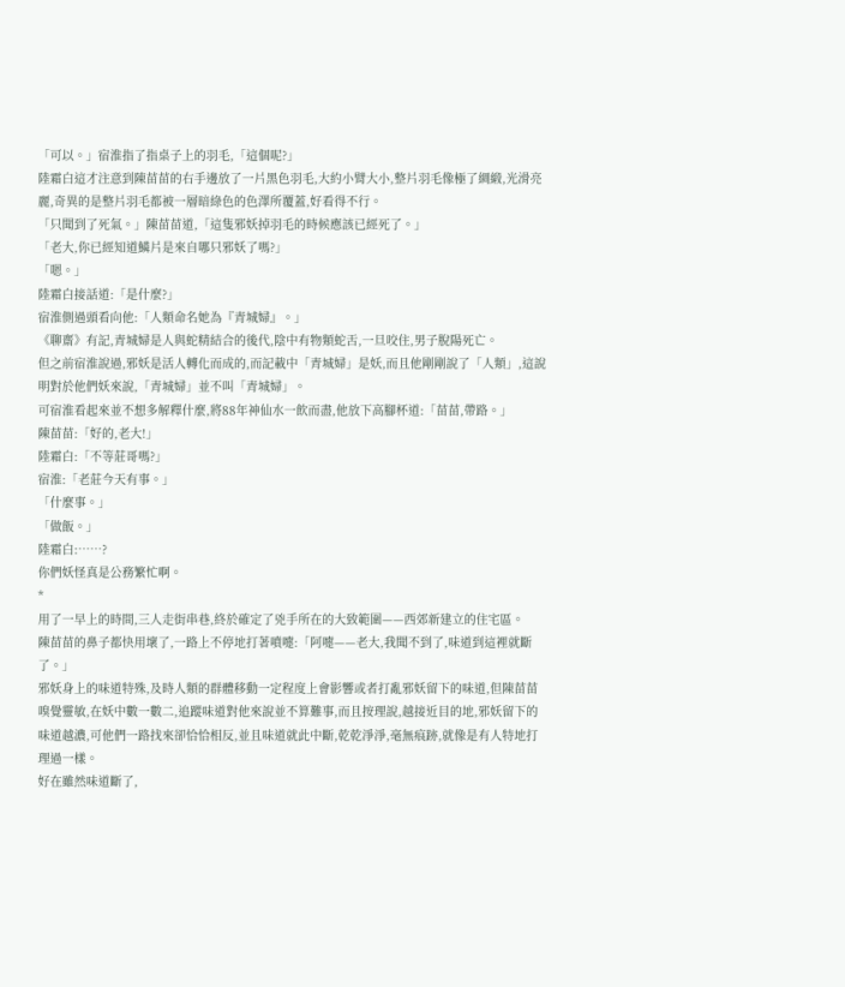「可以。」宿淮指了指桌子上的羽毛,「這個呢?」
陸霜白這才注意到陳苗苗的右手邊放了一片黑色羽毛,大約小臂大小,整片羽毛像極了綢緞,光滑亮麗,奇異的是整片羽毛都被一層暗綠色的色澤所覆蓋,好看得不行。
「只聞到了死氣。」陳苗苗道,「這隻邪妖掉羽毛的時候應該已經死了。」
「老大,你已經知道鱗片是來自哪只邪妖了嗎?」
「嗯。」
陸霜白接話道:「是什麼?」
宿淮側過頭看向他:「人類命名她為『青城婦』。」
《聊齋》有記,青城婦是人與蛇精結合的後代,陰中有物類蛇舌,一旦咬住,男子脫陽死亡。
但之前宿淮說過,邪妖是活人轉化而成的,而記載中「青城婦」是妖,而且他剛剛說了「人類」,這說明對於他們妖來說,「青城婦」並不叫「青城婦」。
可宿淮看起來並不想多解釋什麼,將88年神仙水一飲而盡,他放下高腳杯道:「苗苗,帶路。」
陳苗苗:「好的,老大!」
陸霜白:「不等莊哥嗎?」
宿淮:「老莊今天有事。」
「什麼事。」
「做飯。」
陸霜白:……?
你們妖怪真是公務繁忙啊。
*
用了一早上的時間,三人走街串巷,終於確定了兇手所在的大致範圍——西郊新建立的住宅區。
陳苗苗的鼻子都快用壞了,一路上不停地打著噴嚏:「阿嚏——老大,我聞不到了,味道到這裡就斷了。」
邪妖身上的味道特殊,及時人類的群體移動一定程度上會影響或者打亂邪妖留下的味道,但陳苗苗嗅覺靈敏,在妖中數一數二,追蹤味道對他來說並不算難事,而且按理說,越接近目的地,邪妖留下的味道越濃,可他們一路找來卻恰恰相反,並且味道就此中斷,乾乾淨淨,毫無痕跡,就像是有人特地打理過一樣。
好在雖然味道斷了,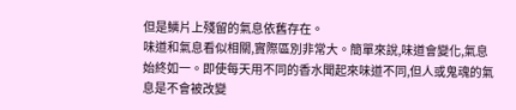但是鱗片上殘留的氣息依舊存在。
味道和氣息看似相關,實際區別非常大。簡單來說,味道會變化,氣息始終如一。即使每天用不同的香水聞起來味道不同,但人或鬼魂的氣息是不會被改變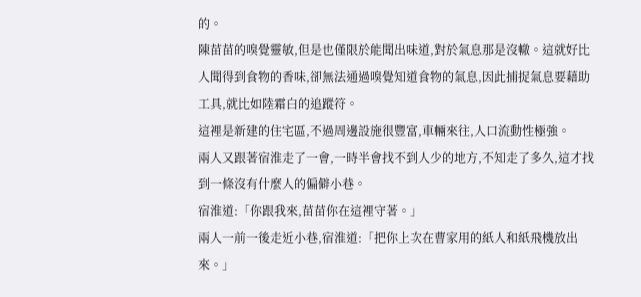的。
陳苗苗的嗅覺靈敏,但是也僅限於能聞出味道,對於氣息那是沒轍。這就好比人聞得到食物的香味,卻無法通過嗅覺知道食物的氣息,因此捕捉氣息要藉助工具,就比如陸霜白的追蹤符。
這裡是新建的住宅區,不過周邊設施很豐富,車輛來往,人口流動性極強。
兩人又跟著宿淮走了一會,一時半會找不到人少的地方,不知走了多久,這才找到一條沒有什麼人的偏僻小巷。
宿淮道:「你跟我來,苗苗你在這裡守著。」
兩人一前一後走近小巷,宿淮道:「把你上次在曹家用的紙人和紙飛機放出來。」